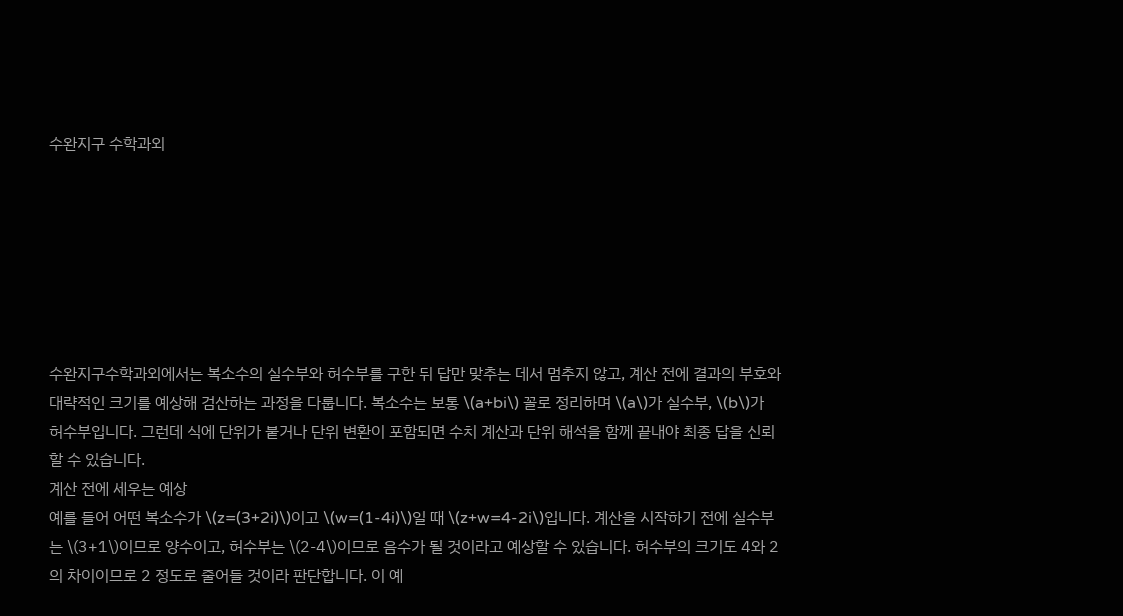수완지구 수학과외







수완지구수학과외에서는 복소수의 실수부와 허수부를 구한 뒤 답만 맞추는 데서 멈추지 않고, 계산 전에 결과의 부호와 대략적인 크기를 예상해 검산하는 과정을 다룹니다. 복소수는 보통 \(a+bi\) 꼴로 정리하며 \(a\)가 실수부, \(b\)가 허수부입니다. 그런데 식에 단위가 붙거나 단위 변환이 포함되면 수치 계산과 단위 해석을 함께 끝내야 최종 답을 신뢰할 수 있습니다.
계산 전에 세우는 예상
예를 들어 어떤 복소수가 \(z=(3+2i)\)이고 \(w=(1-4i)\)일 때 \(z+w=4-2i\)입니다. 계산을 시작하기 전에 실수부는 \(3+1\)이므로 양수이고, 허수부는 \(2-4\)이므로 음수가 될 것이라고 예상할 수 있습니다. 허수부의 크기도 4와 2의 차이이므로 2 정도로 줄어들 것이라 판단합니다. 이 예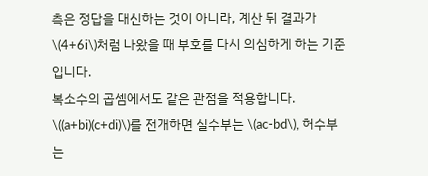측은 정답을 대신하는 것이 아니라, 계산 뒤 결과가 \(4+6i\)처럼 나왔을 때 부호를 다시 의심하게 하는 기준입니다.
복소수의 곱셈에서도 같은 관점을 적용합니다. \((a+bi)(c+di)\)를 전개하면 실수부는 \(ac-bd\), 허수부는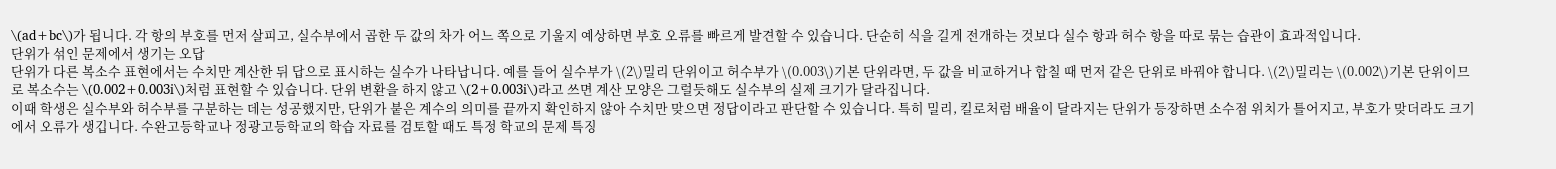\(ad+bc\)가 됩니다. 각 항의 부호를 먼저 살피고, 실수부에서 곱한 두 값의 차가 어느 쪽으로 기울지 예상하면 부호 오류를 빠르게 발견할 수 있습니다. 단순히 식을 길게 전개하는 것보다 실수 항과 허수 항을 따로 묶는 습관이 효과적입니다.
단위가 섞인 문제에서 생기는 오답
단위가 다른 복소수 표현에서는 수치만 계산한 뒤 답으로 표시하는 실수가 나타납니다. 예를 들어 실수부가 \(2\)밀리 단위이고 허수부가 \(0.003\)기본 단위라면, 두 값을 비교하거나 합칠 때 먼저 같은 단위로 바꿔야 합니다. \(2\)밀리는 \(0.002\)기본 단위이므로 복소수는 \(0.002+0.003i\)처럼 표현할 수 있습니다. 단위 변환을 하지 않고 \(2+0.003i\)라고 쓰면 계산 모양은 그럴듯해도 실수부의 실제 크기가 달라집니다.
이때 학생은 실수부와 허수부를 구분하는 데는 성공했지만, 단위가 붙은 계수의 의미를 끝까지 확인하지 않아 수치만 맞으면 정답이라고 판단할 수 있습니다. 특히 밀리, 킬로처럼 배율이 달라지는 단위가 등장하면 소수점 위치가 틀어지고, 부호가 맞더라도 크기에서 오류가 생깁니다. 수완고등학교나 정광고등학교의 학습 자료를 검토할 때도 특정 학교의 문제 특징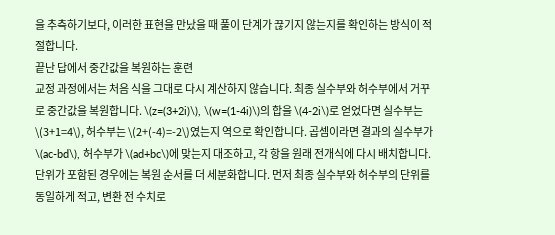을 추측하기보다, 이러한 표현을 만났을 때 풀이 단계가 끊기지 않는지를 확인하는 방식이 적절합니다.
끝난 답에서 중간값을 복원하는 훈련
교정 과정에서는 처음 식을 그대로 다시 계산하지 않습니다. 최종 실수부와 허수부에서 거꾸로 중간값을 복원합니다. \(z=(3+2i)\), \(w=(1-4i)\)의 합을 \(4-2i\)로 얻었다면 실수부는 \(3+1=4\), 허수부는 \(2+(-4)=-2\)였는지 역으로 확인합니다. 곱셈이라면 결과의 실수부가 \(ac-bd\), 허수부가 \(ad+bc\)에 맞는지 대조하고, 각 항을 원래 전개식에 다시 배치합니다.
단위가 포함된 경우에는 복원 순서를 더 세분화합니다. 먼저 최종 실수부와 허수부의 단위를 동일하게 적고, 변환 전 수치로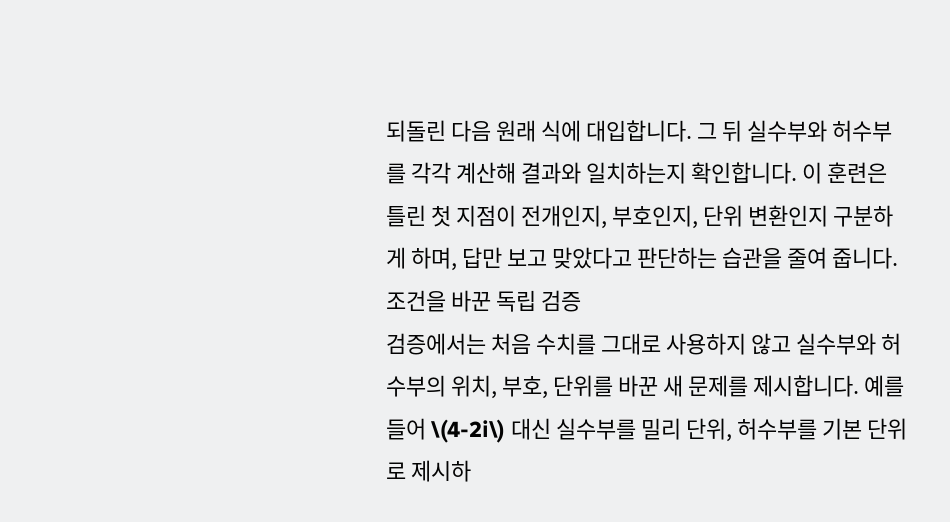되돌린 다음 원래 식에 대입합니다. 그 뒤 실수부와 허수부를 각각 계산해 결과와 일치하는지 확인합니다. 이 훈련은 틀린 첫 지점이 전개인지, 부호인지, 단위 변환인지 구분하게 하며, 답만 보고 맞았다고 판단하는 습관을 줄여 줍니다.
조건을 바꾼 독립 검증
검증에서는 처음 수치를 그대로 사용하지 않고 실수부와 허수부의 위치, 부호, 단위를 바꾼 새 문제를 제시합니다. 예를 들어 \(4-2i\) 대신 실수부를 밀리 단위, 허수부를 기본 단위로 제시하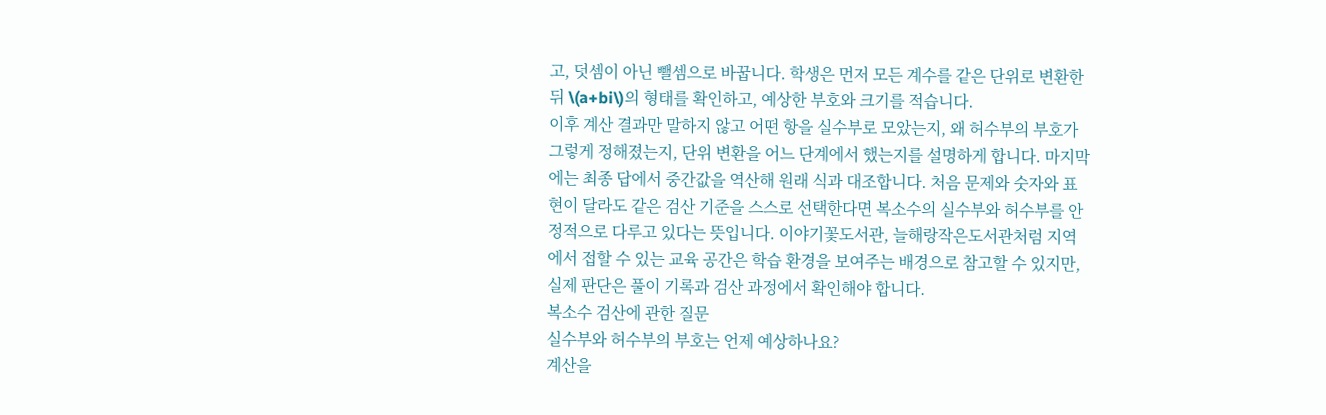고, 덧셈이 아닌 뺄셈으로 바꿉니다. 학생은 먼저 모든 계수를 같은 단위로 변환한 뒤 \(a+bi\)의 형태를 확인하고, 예상한 부호와 크기를 적습니다.
이후 계산 결과만 말하지 않고 어떤 항을 실수부로 모았는지, 왜 허수부의 부호가 그렇게 정해졌는지, 단위 변환을 어느 단계에서 했는지를 설명하게 합니다. 마지막에는 최종 답에서 중간값을 역산해 원래 식과 대조합니다. 처음 문제와 숫자와 표현이 달라도 같은 검산 기준을 스스로 선택한다면 복소수의 실수부와 허수부를 안정적으로 다루고 있다는 뜻입니다. 이야기꽃도서관, 늘해랑작은도서관처럼 지역에서 접할 수 있는 교육 공간은 학습 환경을 보여주는 배경으로 참고할 수 있지만, 실제 판단은 풀이 기록과 검산 과정에서 확인해야 합니다.
복소수 검산에 관한 질문
실수부와 허수부의 부호는 언제 예상하나요?
계산을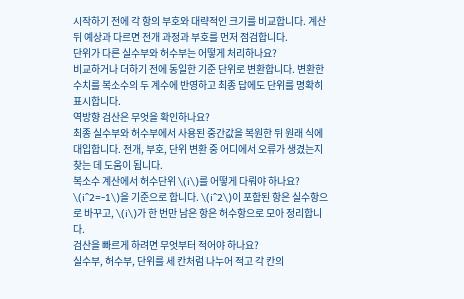시작하기 전에 각 항의 부호와 대략적인 크기를 비교합니다. 계산 뒤 예상과 다르면 전개 과정과 부호를 먼저 점검합니다.
단위가 다른 실수부와 허수부는 어떻게 처리하나요?
비교하거나 더하기 전에 동일한 기준 단위로 변환합니다. 변환한 수치를 복소수의 두 계수에 반영하고 최종 답에도 단위를 명확히 표시합니다.
역방향 검산은 무엇을 확인하나요?
최종 실수부와 허수부에서 사용된 중간값을 복원한 뒤 원래 식에 대입합니다. 전개, 부호, 단위 변환 중 어디에서 오류가 생겼는지 찾는 데 도움이 됩니다.
복소수 계산에서 허수단위 \(i\)를 어떻게 다뤄야 하나요?
\(i^2=-1\)을 기준으로 합니다. \(i^2\)이 포함된 항은 실수항으로 바꾸고, \(i\)가 한 번만 남은 항은 허수항으로 모아 정리합니다.
검산을 빠르게 하려면 무엇부터 적어야 하나요?
실수부, 허수부, 단위를 세 칸처럼 나누어 적고 각 칸의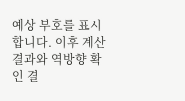예상 부호를 표시합니다. 이후 계산 결과와 역방향 확인 결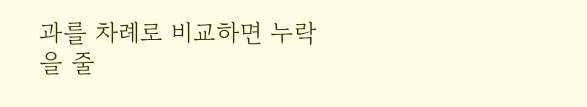과를 차례로 비교하면 누락을 줄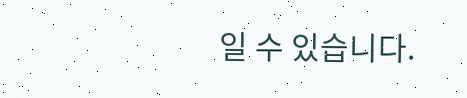일 수 있습니다.